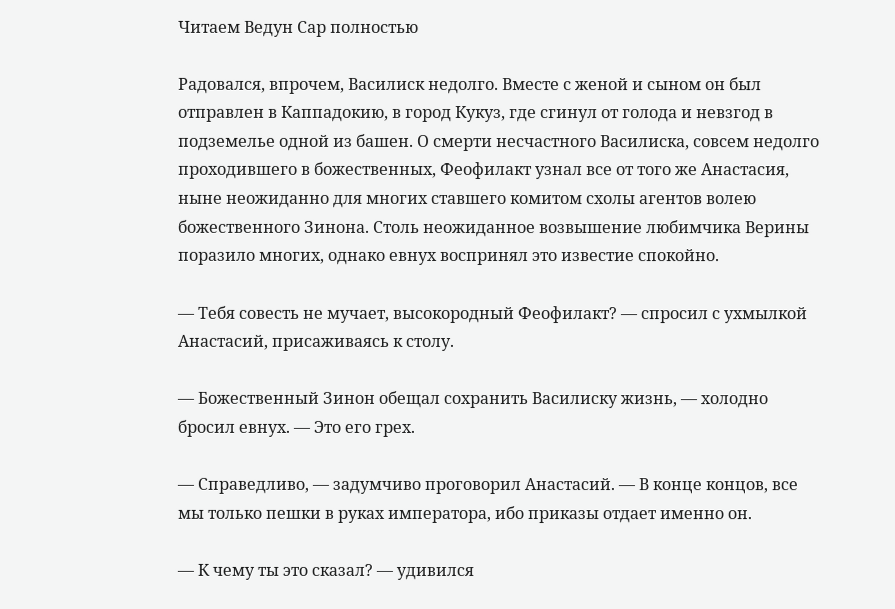Читаем Ведун Сар полностью

Радовался, впрочем, Василиск недолго. Вместе с женой и сыном он был отправлен в Каппадокию, в город Кукуз, где сгинул от голода и невзгод в подземелье одной из башен. О смерти несчастного Василиска, совсем недолго проходившего в божественных, Феофилакт узнал все от того же Анастасия, ныне неожиданно для многих ставшего комитом схолы агентов волею божественного Зинона. Столь неожиданное возвышение любимчика Верины поразило многих, однако евнух воспринял это известие спокойно.

— Тебя совесть не мучает, высокородный Феофилакт? — спросил с ухмылкой Анастасий, присаживаясь к столу.

— Божественный Зинон обещал сохранить Василиску жизнь, — холодно бросил евнух. — Это его грех.

— Справедливо, — задумчиво проговорил Анастасий. — В конце концов, все мы только пешки в руках императора, ибо приказы отдает именно он.

— К чему ты это сказал? — удивился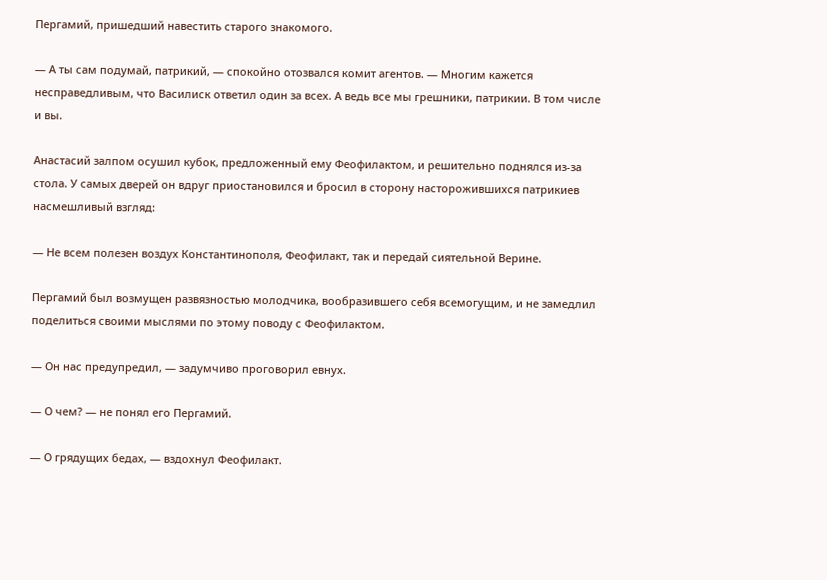Пергамий, пришедший навестить старого знакомого.

— А ты сам подумай, патрикий, — спокойно отозвался комит агентов. — Многим кажется несправедливым, что Василиск ответил один за всех. А ведь все мы грешники, патрикии. В том числе и вы.

Анастасий залпом осушил кубок, предложенный ему Феофилактом, и решительно поднялся из-за стола. У самых дверей он вдруг приостановился и бросил в сторону насторожившихся патрикиев насмешливый взгляд:

— Не всем полезен воздух Константинополя, Феофилакт, так и передай сиятельной Верине.

Пергамий был возмущен развязностью молодчика, вообразившего себя всемогущим, и не замедлил поделиться своими мыслями по этому поводу с Феофилактом.

— Он нас предупредил, — задумчиво проговорил евнух.

— О чем? — не понял его Пергамий.

— О грядущих бедах, — вздохнул Феофилакт.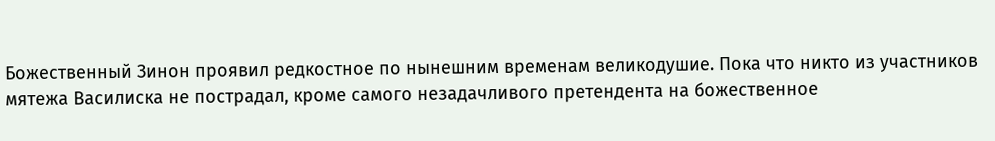Божественный Зинон проявил редкостное по нынешним временам великодушие. Пока что никто из участников мятежа Василиска не пострадал, кроме самого незадачливого претендента на божественное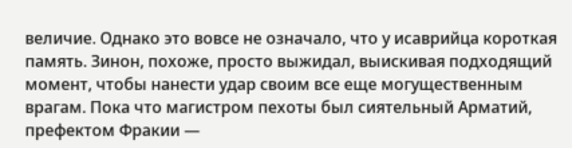величие. Однако это вовсе не означало, что у исаврийца короткая память. Зинон, похоже, просто выжидал, выискивая подходящий момент, чтобы нанести удар своим все еще могущественным врагам. Пока что магистром пехоты был сиятельный Арматий, префектом Фракии —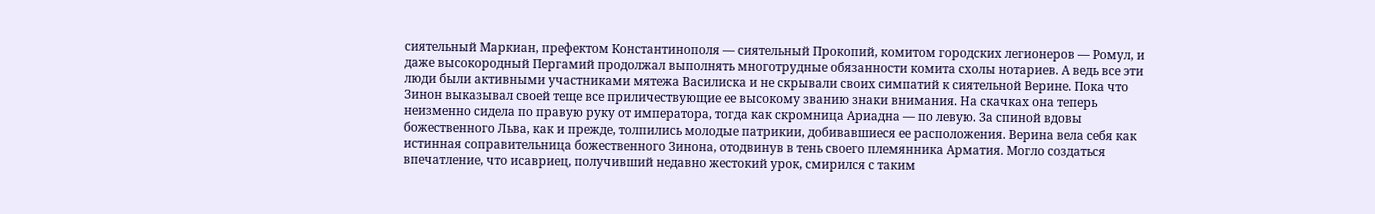сиятельный Маркиан, префектом Константинополя — сиятельный Прокопий, комитом городских легионеров — Ромул, и даже высокородный Пергамий продолжал выполнять многотрудные обязанности комита схолы нотариев. А ведь все эти люди были активными участниками мятежа Василиска и не скрывали своих симпатий к сиятельной Верине. Пока что Зинон выказывал своей теще все приличествующие ее высокому званию знаки внимания. На скачках она теперь неизменно сидела по правую руку от императора, тогда как скромница Ариадна — по левую. За спиной вдовы божественного Льва, как и прежде, толпились молодые патрикии, добивавшиеся ее расположения. Верина вела себя как истинная соправительница божественного Зинона, отодвинув в тень своего племянника Арматия. Могло создаться впечатление, что исавриец, получивший недавно жестокий урок, смирился с таким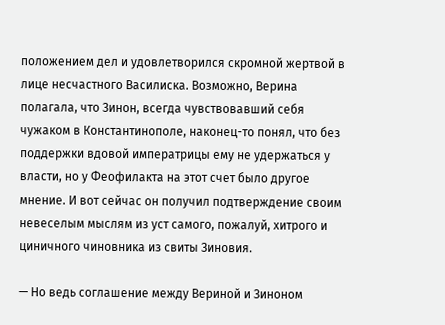положением дел и удовлетворился скромной жертвой в лице несчастного Василиска. Возможно, Верина полагала, что Зинон, всегда чувствовавший себя чужаком в Константинополе, наконец-то понял, что без поддержки вдовой императрицы ему не удержаться у власти, но у Феофилакта на этот счет было другое мнение. И вот сейчас он получил подтверждение своим невеселым мыслям из уст самого, пожалуй, хитрого и циничного чиновника из свиты Зиновия.

— Но ведь соглашение между Вериной и Зиноном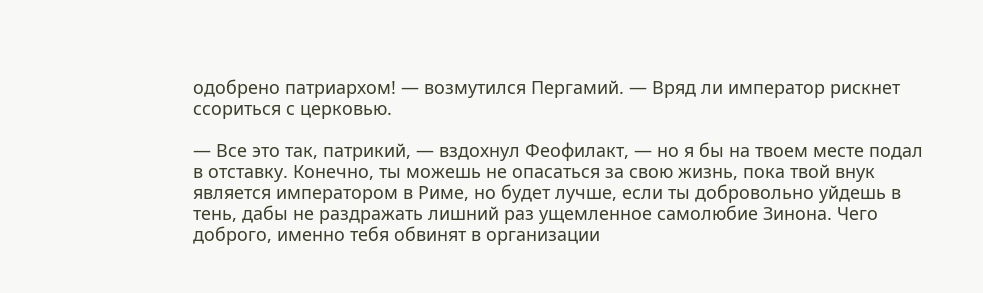одобрено патриархом! — возмутился Пергамий. — Вряд ли император рискнет ссориться с церковью.

— Все это так, патрикий, — вздохнул Феофилакт, — но я бы на твоем месте подал в отставку. Конечно, ты можешь не опасаться за свою жизнь, пока твой внук является императором в Риме, но будет лучше, если ты добровольно уйдешь в тень, дабы не раздражать лишний раз ущемленное самолюбие Зинона. Чего доброго, именно тебя обвинят в организации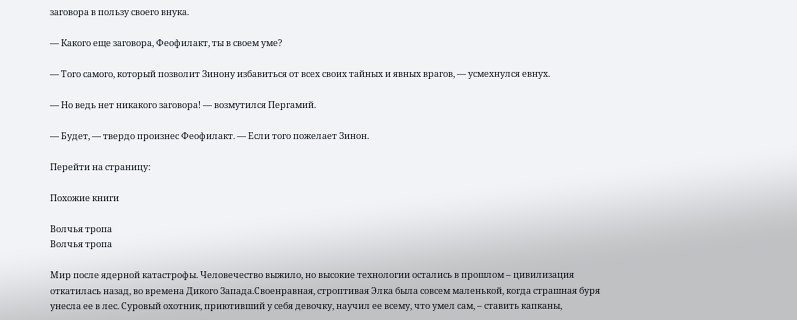заговора в пользу своего внука.

— Какого еще заговора, Феофилакт, ты в своем уме?

— Того самого, который позволит Зинону избавиться от всех своих тайных и явных врагов, — усмехнулся евнух.

— Но ведь нет никакого заговора! — возмутился Пергамий.

— Будет, — твердо произнес Феофилакт. — Если того пожелает Зинон.

Перейти на страницу:

Похожие книги

Волчья тропа
Волчья тропа

Мир после ядерной катастрофы. Человечество выжило, но высокие технологии остались в прошлом – цивилизация откатилась назад, во времена Дикого Запада.Своенравная, строптивая Элка была совсем маленькой, когда страшная буря унесла ее в лес. Суровый охотник, приютивший у себя девочку, научил ее всему, что умел сам, – ставить капканы,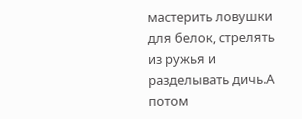мастерить ловушки для белок, стрелять из ружья и разделывать дичь.А потом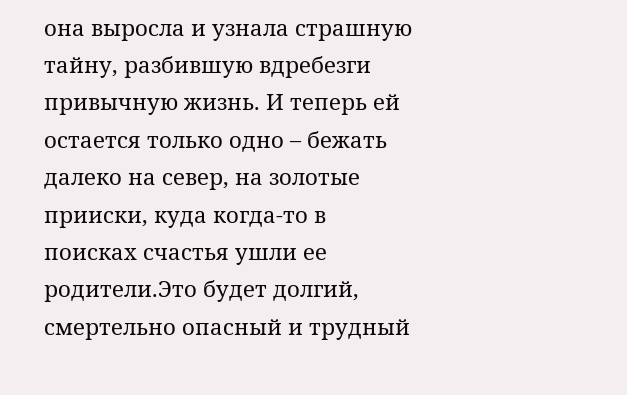она выросла и узнала страшную тайну, разбившую вдребезги привычную жизнь. И теперь ей остается только одно – бежать далеко на север, на золотые прииски, куда когда-то в поисках счастья ушли ее родители.Это будет долгий, смертельно опасный и трудный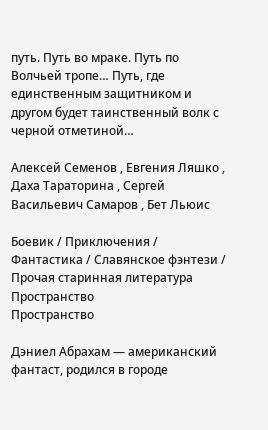путь. Путь во мраке. Путь по Волчьей тропе… Путь, где единственным защитником и другом будет таинственный волк с черной отметиной…

Алексей Семенов , Евгения Ляшко , Даха Тараторина , Сергей Васильевич Самаров , Бет Льюис

Боевик / Приключения / Фантастика / Славянское фэнтези / Прочая старинная литература
Пространство
Пространство

Дэниел Абрахам — американский фантаст, родился в городе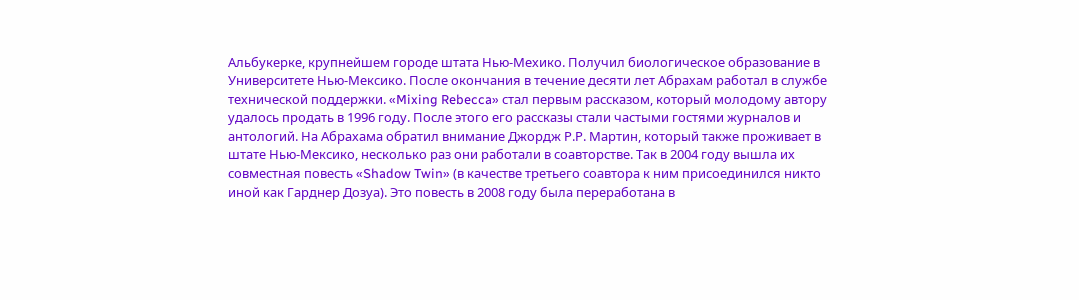Альбукерке, крупнейшем городе штата Нью-Мехико. Получил биологическое образование в Университете Нью-Мексико. После окончания в течение десяти лет Абрахам работал в службе технической поддержки. «Mixing Rebecca» стал первым рассказом, который молодому автору удалось продать в 1996 году. После этого его рассказы стали частыми гостями журналов и антологий. На Абрахама обратил внимание Джордж Р.Р. Мартин, который также проживает в штате Нью-Мексико, несколько раз они работали в соавторстве. Так в 2004 году вышла их совместная повесть «Shadow Twin» (в качестве третьего соавтора к ним присоединился никто иной как Гарднер Дозуа). Это повесть в 2008 году была переработана в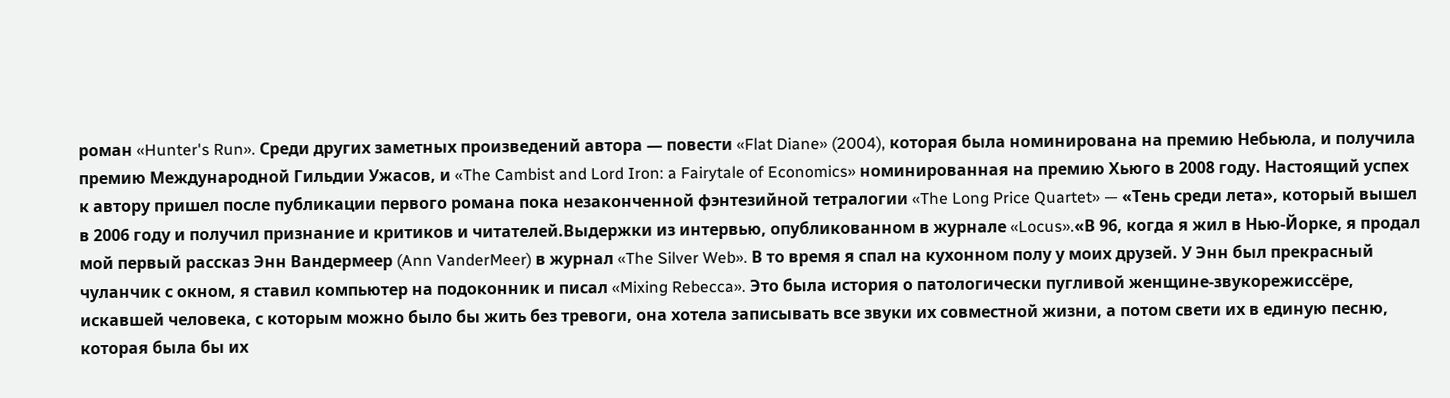роман «Hunter's Run». Среди других заметных произведений автора — повести «Flat Diane» (2004), которая была номинирована на премию Небьюла, и получила премию Международной Гильдии Ужасов, и «The Cambist and Lord Iron: a Fairytale of Economics» номинированная на премию Хьюго в 2008 году. Настоящий успех к автору пришел после публикации первого романа пока незаконченной фэнтезийной тетралогии «The Long Price Quartet» — «Тень среди лета», который вышел в 2006 году и получил признание и критиков и читателей.Выдержки из интервью, опубликованном в журнале «Locus».«В 96, когда я жил в Нью-Йорке, я продал мой первый рассказ Энн Вандермеер (Ann VanderMeer) в журнал «The Silver Web». В то время я спал на кухонном полу у моих друзей. У Энн был прекрасный чуланчик с окном, я ставил компьютер на подоконник и писал «Mixing Rebecca». Это была история о патологически пугливой женщине-звукорежиссёре, искавшей человека, с которым можно было бы жить без тревоги, она хотела записывать все звуки их совместной жизни, а потом свети их в единую песню, которая была бы их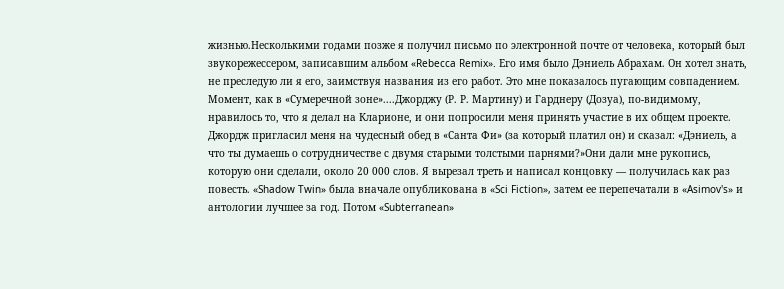жизнью.Несколькими годами позже я получил письмо по электронной почте от человека, который был звукорежессером, записавшим альбом «Rebecca Remix». Его имя было Дэниель Абрахам. Он хотел знать, не преследую ли я его, заимствуя названия из его работ. Это мне показалось пугающим совпадением. Момент, как в «Сумеречной зоне»....Джорджу (Р. Р. Мартину) и Гарднеру (Дозуа), по-видимому, нравилось то, что я делал на Кларионе, и они попросили меня принять участие в их общем проекте. Джордж пригласил меня на чудесный обед в «Санта Фи» (за который платил он) и сказал: «Дэниель, а что ты думаешь о сотрудничестве с двумя старыми толстыми парнями?»Они дали мне рукопись, которую они сделали, около 20 000 слов. Я вырезал треть и написал концовку — получилась как раз повесть. «Shadow Twin» была вначале опубликована в «Sci Fiction», затем ее перепечатали в «Asimov's» и антологии лучшее за год. Потом «Subterranean»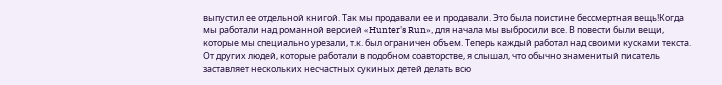выпустил ее отдельной книгой. Так мы продавали ее и продавали. Это была поистине бессмертная вещь!Когда мы работали над романной версией «Hunter's Run», для начала мы выбросили все. В повести были вещи, которые мы специально урезали, т.к. был ограничен объем. Теперь каждый работал над своими кусками текста. От других людей, которые работали в подобном соавторстве, я слышал, что обычно знаменитый писатель заставляет нескольких несчастных сукиных детей делать всю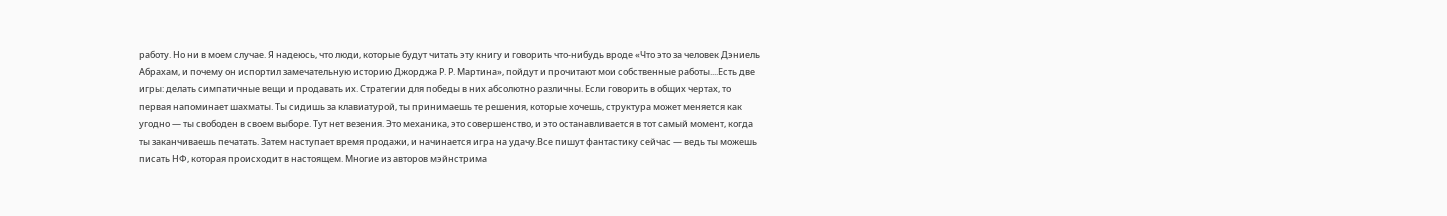работу. Но ни в моем случае. Я надеюсь, что люди, которые будут читать эту книгу и говорить что-нибудь вроде «Что это за человек Дэниель Абрахам, и почему он испортил замечательную историю Джорджа Р. Р. Мартина», пойдут и прочитают мои собственные работы....Есть две игры: делать симпатичные вещи и продавать их. Стратегии для победы в них абсолютно различны. Если говорить в общих чертах, то первая напоминает шахматы. Ты сидишь за клавиатурой, ты принимаешь те решения, которые хочешь, структура может меняется как угодно — ты свободен в своем выборе. Тут нет везения. Это механика, это совершенство, и это останавливается в тот самый момент, когда ты заканчиваешь печатать. Затем наступает время продажи, и начинается игра на удачу.Все пишут фантастику сейчас — ведь ты можешь писать НФ, которая происходит в настоящем. Многие из авторов мэйнстрима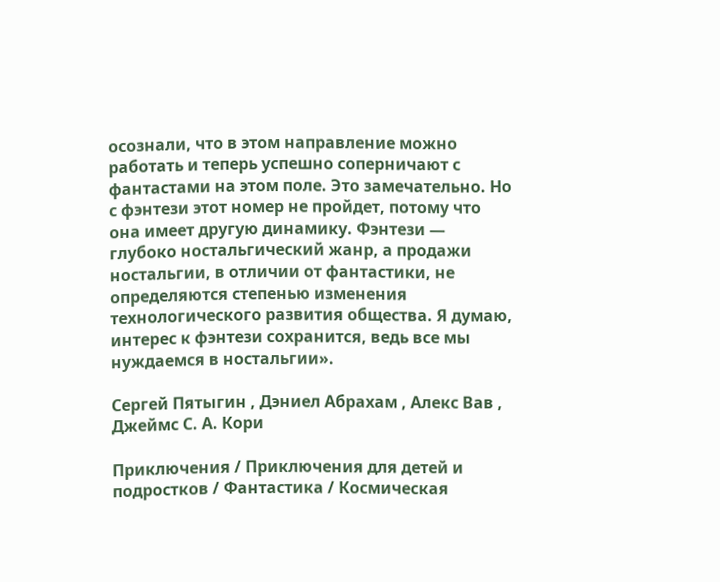осознали, что в этом направление можно работать и теперь успешно соперничают с фантастами на этом поле. Это замечательно. Но с фэнтези этот номер не пройдет, потому что она имеет другую динамику. Фэнтези — глубоко ностальгический жанр, а продажи ностальгии, в отличии от фантастики, не определяются степенью изменения технологического развития общества. Я думаю, интерес к фэнтези сохранится, ведь все мы нуждаемся в ностальгии».

Сергей Пятыгин , Дэниел Абрахам , Алекс Вав , Джеймс С. А. Кори

Приключения / Приключения для детей и подростков / Фантастика / Космическая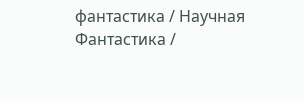фантастика / Научная Фантастика /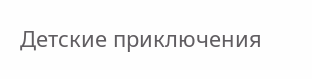Детские приключения